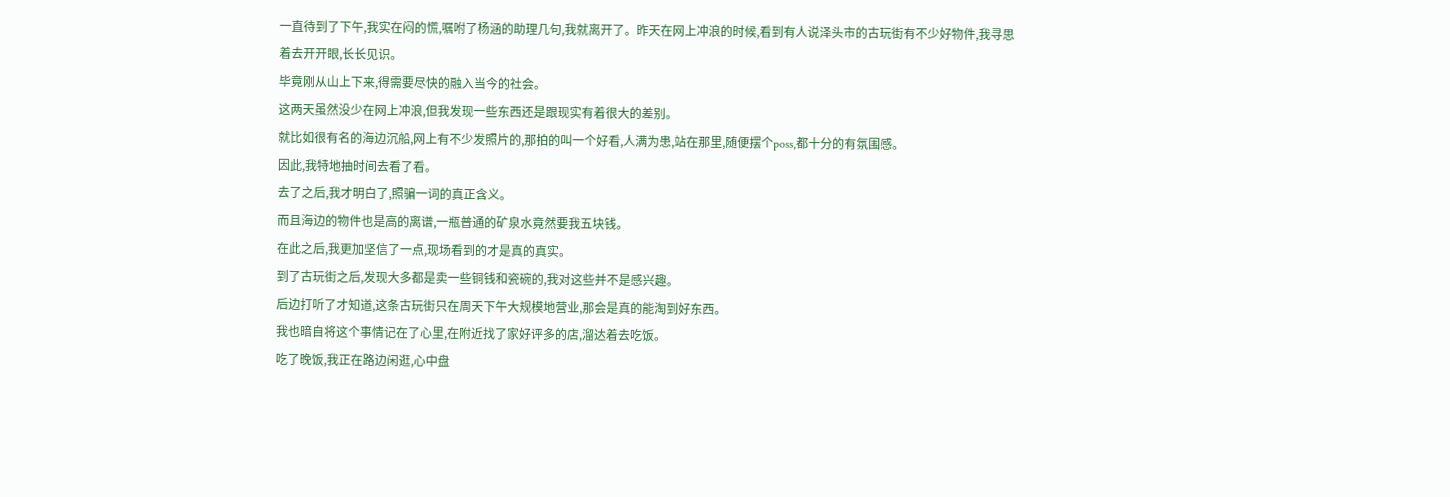一直待到了下午,我实在闷的慌,嘱咐了杨涵的助理几句,我就离开了。昨天在网上冲浪的时候,看到有人说泽头市的古玩街有不少好物件,我寻思着去开开眼,长长见识。
毕竟刚从山上下来,得需要尽快的融入当今的社会。
这两天虽然没少在网上冲浪,但我发现一些东西还是跟现实有着很大的差别。
就比如很有名的海边沉船,网上有不少发照片的,那拍的叫一个好看,人满为患,站在那里,随便摆个poss,都十分的有氛围感。
因此,我特地抽时间去看了看。
去了之后,我才明白了,照骗一词的真正含义。
而且海边的物件也是高的离谱,一瓶普通的矿泉水竟然要我五块钱。
在此之后,我更加坚信了一点,现场看到的才是真的真实。
到了古玩街之后,发现大多都是卖一些铜钱和瓷碗的,我对这些并不是感兴趣。
后边打听了才知道,这条古玩街只在周天下午大规模地营业,那会是真的能淘到好东西。
我也暗自将这个事情记在了心里,在附近找了家好评多的店,溜达着去吃饭。
吃了晚饭,我正在路边闲逛,心中盘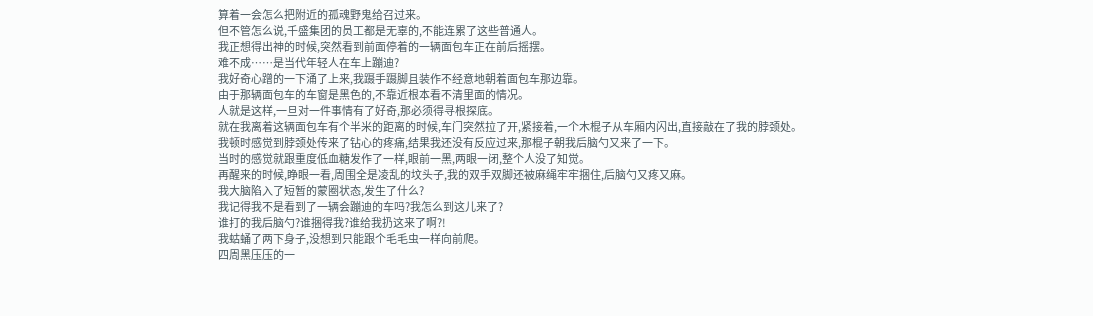算着一会怎么把附近的孤魂野鬼给召过来。
但不管怎么说,千盛集团的员工都是无辜的,不能连累了这些普通人。
我正想得出神的时候,突然看到前面停着的一辆面包车正在前后摇摆。
难不成……是当代年轻人在车上蹦迪?
我好奇心蹭的一下涌了上来,我蹑手蹑脚且装作不经意地朝着面包车那边靠。
由于那辆面包车的车窗是黑色的,不靠近根本看不清里面的情况。
人就是这样,一旦对一件事情有了好奇,那必须得寻根探底。
就在我离着这辆面包车有个半米的距离的时候,车门突然拉了开,紧接着,一个木棍子从车厢内闪出,直接敲在了我的脖颈处。
我顿时感觉到脖颈处传来了钻心的疼痛,结果我还没有反应过来,那棍子朝我后脑勺又来了一下。
当时的感觉就跟重度低血糖发作了一样,眼前一黑,两眼一闭,整个人没了知觉。
再醒来的时候,睁眼一看,周围全是凌乱的坟头子,我的双手双脚还被麻绳牢牢捆住,后脑勺又疼又麻。
我大脑陷入了短暂的蒙圈状态,发生了什么?
我记得我不是看到了一辆会蹦迪的车吗?我怎么到这儿来了?
谁打的我后脑勺?谁捆得我?谁给我扔这来了啊?!
我蛄蛹了两下身子,没想到只能跟个毛毛虫一样向前爬。
四周黑压压的一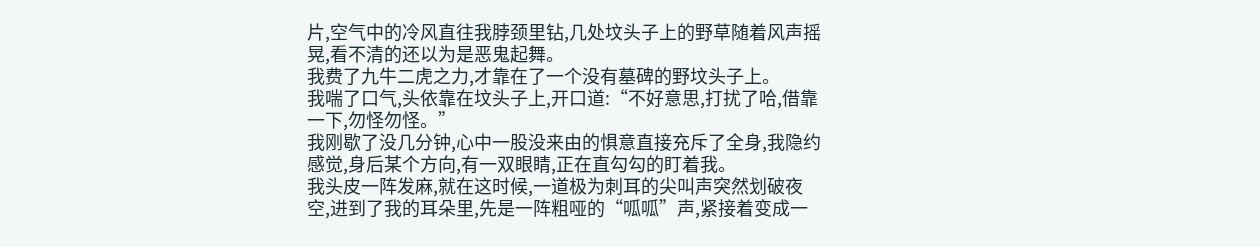片,空气中的冷风直往我脖颈里钻,几处坟头子上的野草随着风声摇晃,看不清的还以为是恶鬼起舞。
我费了九牛二虎之力,才靠在了一个没有墓碑的野坟头子上。
我喘了口气,头依靠在坟头子上,开口道:“不好意思,打扰了哈,借靠一下,勿怪勿怪。”
我刚歇了没几分钟,心中一股没来由的惧意直接充斥了全身,我隐约感觉,身后某个方向,有一双眼睛,正在直勾勾的盯着我。
我头皮一阵发麻,就在这时候,一道极为刺耳的尖叫声突然划破夜空,进到了我的耳朵里,先是一阵粗哑的“呱呱”声,紧接着变成一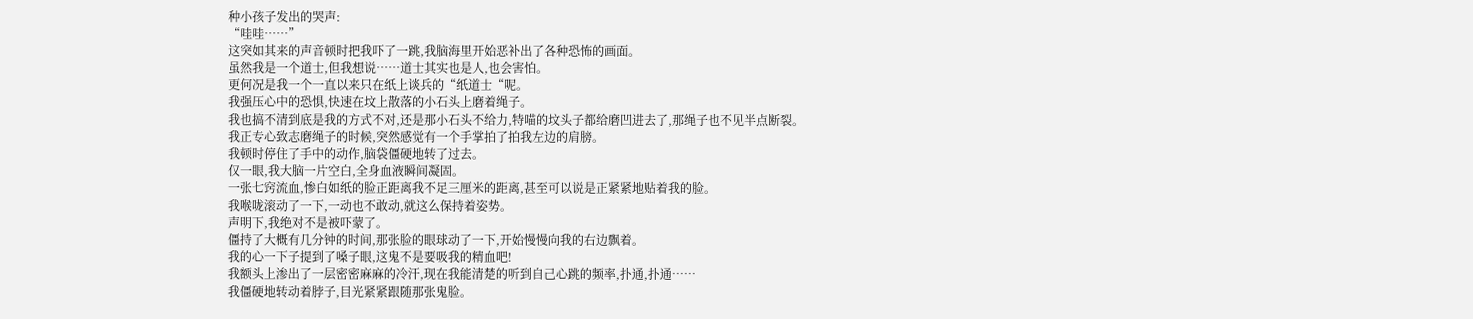种小孩子发出的哭声:
“哇哇……”
这突如其来的声音顿时把我吓了一跳,我脑海里开始恶补出了各种恐怖的画面。
虽然我是一个道士,但我想说……道士其实也是人,也会害怕。
更何况是我一个一直以来只在纸上谈兵的“纸道士“呢。
我强压心中的恐惧,快速在坟上散落的小石头上磨着绳子。
我也搞不清到底是我的方式不对,还是那小石头不给力,特喵的坟头子都给磨凹进去了,那绳子也不见半点断裂。
我正专心致志磨绳子的时候,突然感觉有一个手掌拍了拍我左边的肩膀。
我顿时停住了手中的动作,脑袋僵硬地转了过去。
仅一眼,我大脑一片空白,全身血液瞬间凝固。
一张七窍流血,惨白如纸的脸正距离我不足三厘米的距离,甚至可以说是正紧紧地贴着我的脸。
我喉咙滚动了一下,一动也不敢动,就这么保持着姿势。
声明下,我绝对不是被吓蒙了。
僵持了大概有几分钟的时间,那张脸的眼球动了一下,开始慢慢向我的右边飘着。
我的心一下子提到了嗓子眼,这鬼不是要吸我的精血吧!
我额头上渗出了一层密密麻麻的冷汗,现在我能清楚的听到自己心跳的频率,扑通,扑通……
我僵硬地转动着脖子,目光紧紧跟随那张鬼脸。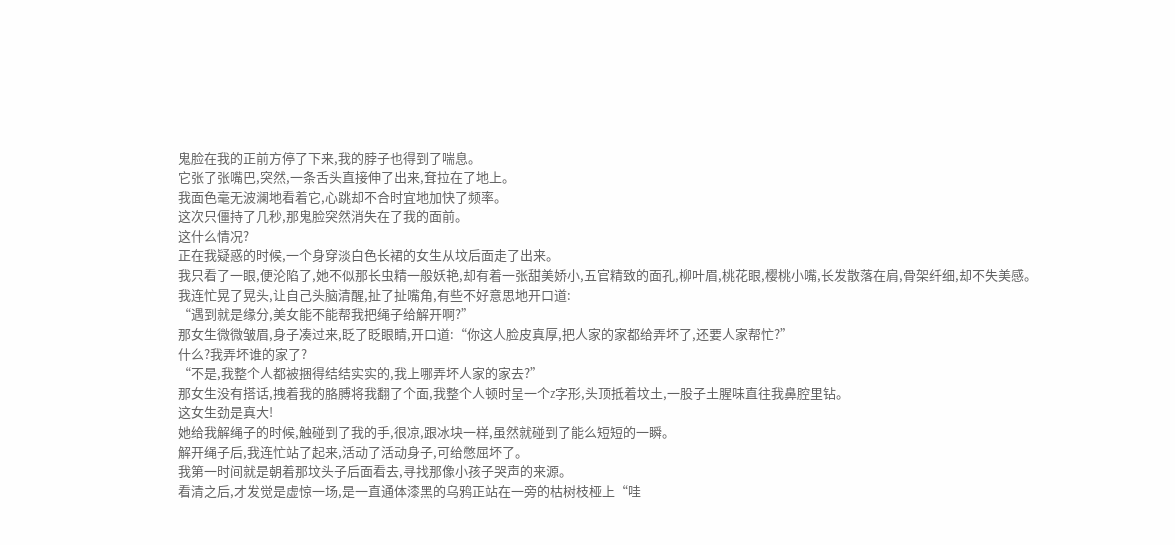鬼脸在我的正前方停了下来,我的脖子也得到了喘息。
它张了张嘴巴,突然,一条舌头直接伸了出来,耷拉在了地上。
我面色毫无波澜地看着它,心跳却不合时宜地加快了频率。
这次只僵持了几秒,那鬼脸突然消失在了我的面前。
这什么情况?
正在我疑惑的时候,一个身穿淡白色长裙的女生从坟后面走了出来。
我只看了一眼,便沦陷了,她不似那长虫精一般妖艳,却有着一张甜美娇小,五官精致的面孔,柳叶眉,桃花眼,樱桃小嘴,长发散落在肩,骨架纤细,却不失美感。
我连忙晃了晃头,让自己头脑清醒,扯了扯嘴角,有些不好意思地开口道:
“遇到就是缘分,美女能不能帮我把绳子给解开啊?”
那女生微微皱眉,身子凑过来,眨了眨眼睛,开口道:“你这人脸皮真厚,把人家的家都给弄坏了,还要人家帮忙?”
什么?我弄坏谁的家了?
“不是,我整个人都被捆得结结实实的,我上哪弄坏人家的家去?”
那女生没有搭话,拽着我的胳膊将我翻了个面,我整个人顿时呈一个z字形,头顶抵着坟土,一股子土腥味直往我鼻腔里钻。
这女生劲是真大!
她给我解绳子的时候,触碰到了我的手,很凉,跟冰块一样,虽然就碰到了能么短短的一瞬。
解开绳子后,我连忙站了起来,活动了活动身子,可给憋屈坏了。
我第一时间就是朝着那坟头子后面看去,寻找那像小孩子哭声的来源。
看清之后,才发觉是虚惊一场,是一直通体漆黑的乌鸦正站在一旁的枯树枝桠上“哇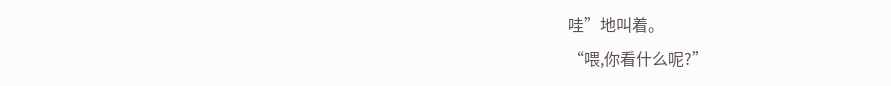哇”地叫着。
“喂,你看什么呢?”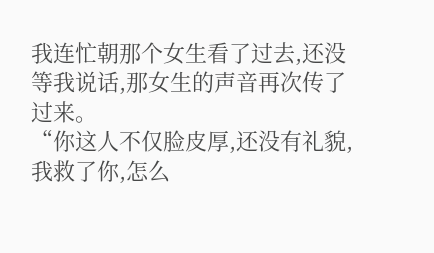我连忙朝那个女生看了过去,还没等我说话,那女生的声音再次传了过来。
“你这人不仅脸皮厚,还没有礼貌,我救了你,怎么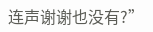连声谢谢也没有?”